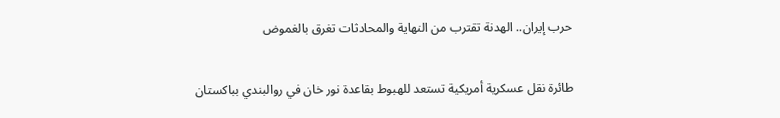حرب إيران.. الهدنة تقترب من النهاية والمحادثات تغرق بالغموض

طائرة نقل عسكرية أمريكية تستعد للهبوط بقاعدة نور خان في روالبندي بباكستان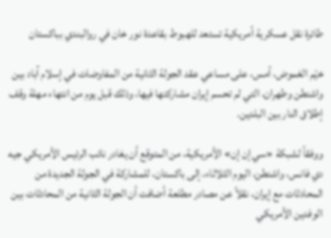طائرة نقل عسكرية أمريكية تستعد للهبوط بقاعدة نور خان في روالبندي بباكستان

خيّم الغموض، أمس، على مساعي عقد الجولة الثانية من المفاوضات في إسلام آباد بين واشنطن وطهران، التي لم تحسم إيران مشاركتها فيها، وذلك قبل يوم من انتهاء مهلة وقف إطلاق النار بين البلدين.

ووفقاً لشبكة «سي إن إن» الأمريكية، من المتوقع أن يغادر نائب الرئيس الأمريكي جيه دي فانس، واشنطن، اليوم الثلاثاء، إلى باكستان، للمشاركة في الجولة الجديدة من المحادثات مع إيران، نقلاً عن مصادر مطلعة أضافت أن الجولة الثانية من المحادثات بين الوفدين الأمريكي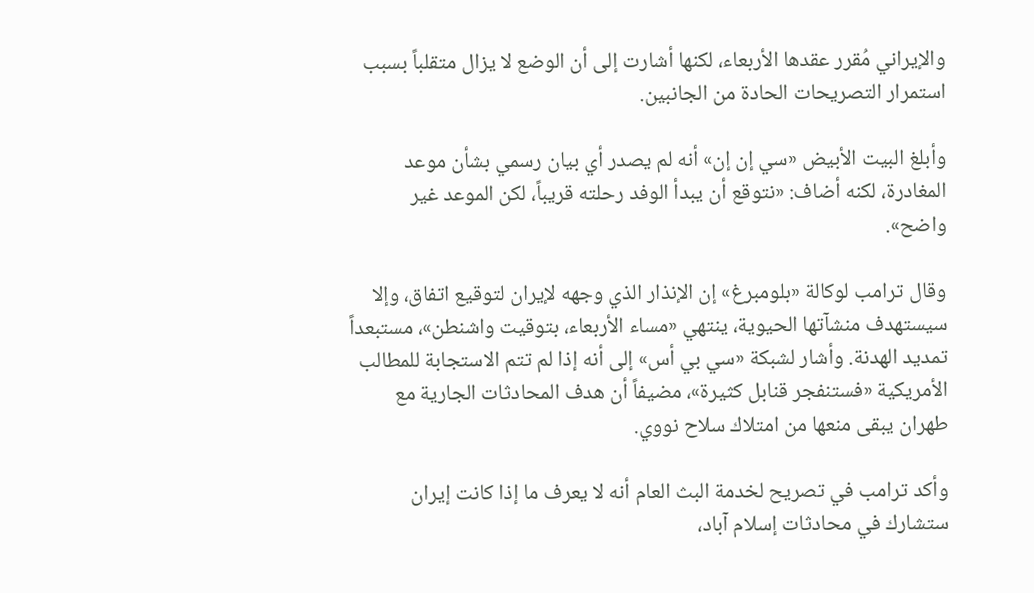والإيراني مُقرر عقدها الأربعاء، لكنها أشارت إلى أن الوضع لا يزال متقلباً بسبب استمرار التصريحات الحادة من الجانبين.

وأبلغ البيت الأبيض «سي إن إن» أنه لم يصدر أي بيان رسمي بشأن موعد المغادرة، لكنه أضاف: «نتوقع أن يبدأ الوفد رحلته قريباً، لكن الموعد غير واضح».

وقال ترامب لوكالة «بلومبرغ» إن الإنذار الذي وجهه لإيران لتوقيع اتفاق، وإلا سيستهدف منشآتها الحيوية، ينتهي «مساء الأربعاء، بتوقيت واشنطن»، مستبعداً تمديد الهدنة. وأشار لشبكة «سي بي أس» إلى أنه إذا لم تتم الاستجابة للمطالب الأمريكية «فستنفجر قنابل كثيرة»، مضيفاً أن هدف المحادثات الجارية مع طهران يبقى منعها من امتلاك سلاح نووي.

وأكد ترامب في تصريح لخدمة البث العام أنه لا يعرف ما إذا كانت إيران ستشارك في محادثات إسلام آباد،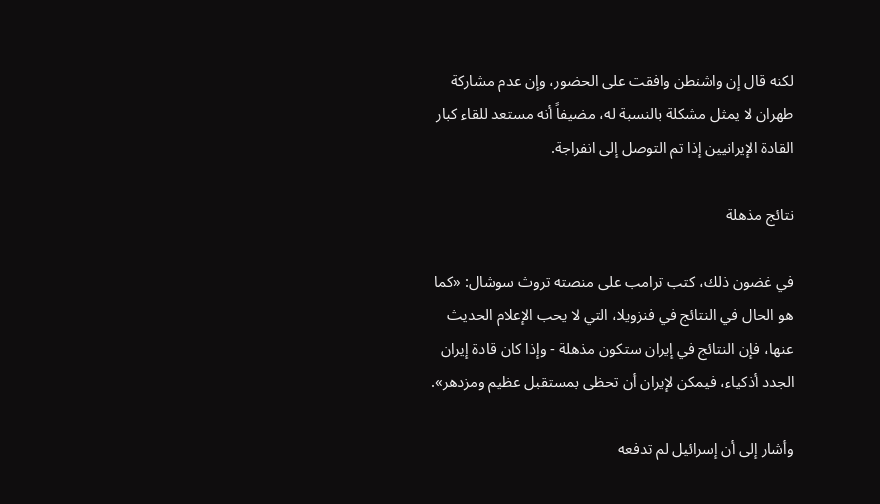لكنه قال إن واشنطن وافقت على الحضور، وإن عدم مشاركة طهران لا يمثل مشكلة بالنسبة له، مضيفاً أنه مستعد للقاء كبار القادة الإيرانيين إذا تم التوصل إلى انفراجة.

نتائج مذهلة

في غضون ذلك، كتب ترامب على منصته تروث سوشال: «كما هو الحال في النتائج في فنزويلا، التي لا يحب الإعلام الحديث عنها، فإن النتائج في إيران ستكون مذهلة - وإذا كان قادة إيران الجدد أذكياء، فيمكن لإيران أن تحظى بمستقبل عظيم ومزدهر».

وأشار إلى أن إسرائيل لم تدفعه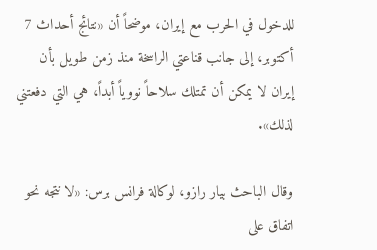للدخول في الحرب مع إيران، موضحاً أن «نتائج أحداث 7 أكتوبر، إلى جانب قناعتي الراسخة منذ زمن طويل بأن إيران لا يمكن أن تمتلك سلاحاً نووياً أبداً، هي التي دفعتني لذلك».

وقال الباحث بيار رازو، لوكالة فرانس برس: «لا نتجه نحو اتفاق على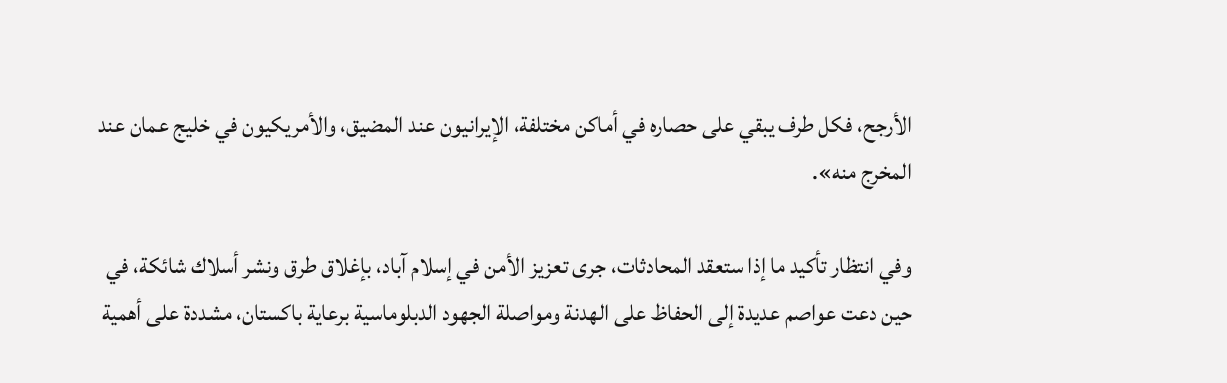الأرجح، فكل طرف يبقي على حصاره في أماكن مختلفة، الإيرانيون عند المضيق، والأمريكيون في خليج عمان عند المخرج منه».

وفي انتظار تأكيد ما إذا ستعقد المحادثات، جرى تعزيز الأمن في إسلام آباد، بإغلاق طرق ونشر أسلاك شائكة، في حين دعت عواصم عديدة إلى الحفاظ على الهدنة ومواصلة الجهود الدبلوماسية برعاية باكستان، مشددة على أهمية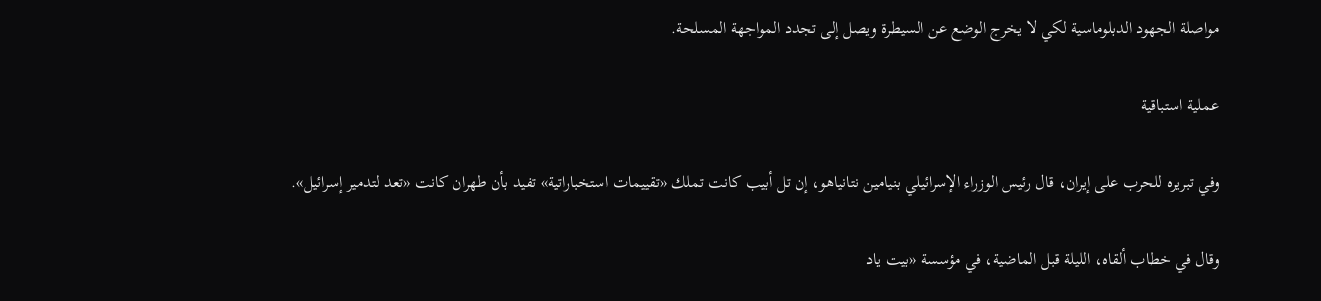مواصلة الجهود الدبلوماسية لكي لا يخرج الوضع عن السيطرة ويصل إلى تجدد المواجهة المسلحة.

عملية استباقية

وفي تبريره للحرب على إيران، قال رئيس الوزراء الإسرائيلي بنيامين نتانياهو، إن تل أبيب كانت تملك «تقييمات استخباراتية» تفيد بأن طهران كانت «تعد لتدمير إسرائيل».

وقال في خطاب ألقاه، الليلة قبل الماضية، في مؤسسة «بيت ياد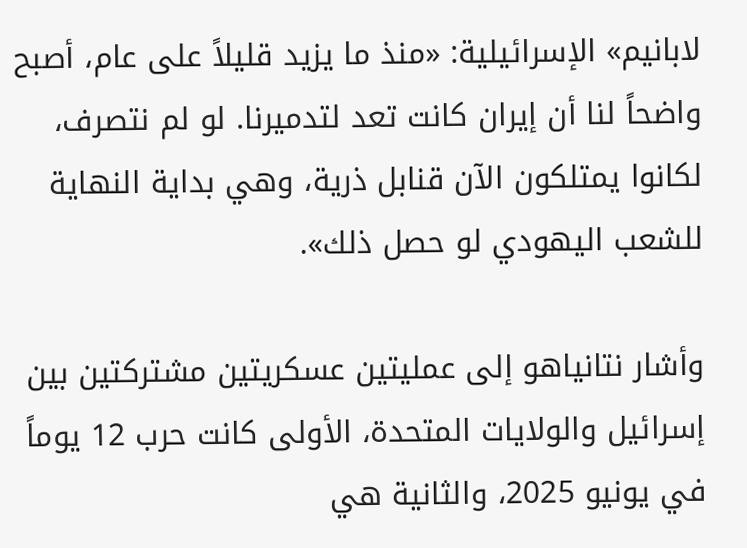لابانيم» الإسرائيلية: «منذ ما يزيد قليلاً على عام، أصبح واضحاً لنا أن إيران كانت تعد لتدميرنا. لو لم نتصرف، لكانوا يمتلكون الآن قنابل ذرية، وهي بداية النهاية للشعب اليهودي لو حصل ذلك».

وأشار نتانياهو إلى عمليتين عسكريتين مشتركتين بين إسرائيل والولايات المتحدة، الأولى كانت حرب 12 يوماً في يونيو 2025، والثانية هي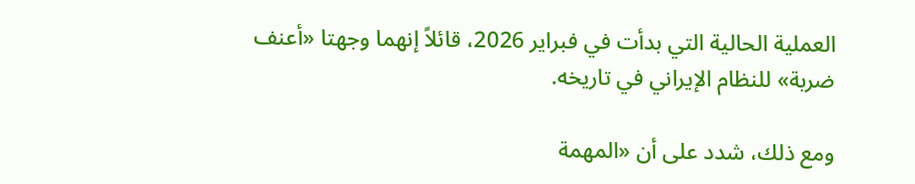العملية الحالية التي بدأت في فبراير 2026، قائلاً إنهما وجهتا «أعنف ضربة» للنظام الإيراني في تاريخه.

ومع ذلك، شدد على أن «المهمة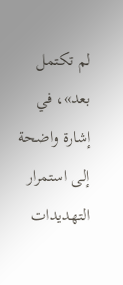لم تكتمل بعد»، في إشارة واضحة إلى استمرار التهديدات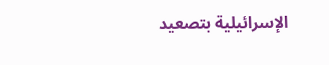الإسرائيلية بتصعيد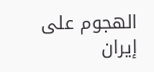الهجوم على إيران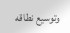وتوسيع نطاقه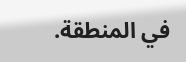في المنطقة.